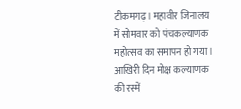टीकमगढ़। महावीर जिनालय में सोमवार को पंचकल्याणक महोत्सव का समापन हो गया। आखिरी दिन मोक्ष कल्याणक की रस्में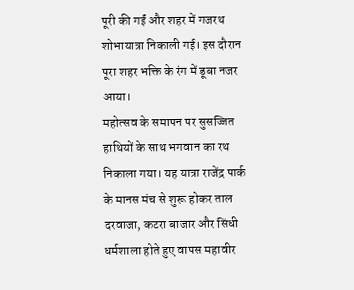पूरी की गईं और शहर में गजरथ शोभायात्रा निकाली गई। इस दौरान पूरा शहर भक्ति के रंग में डूबा नजर आया।
महोत्सव के समापन पर सुसज्जित हाथियों के साथ भगवान का रथ निकाला गया। यह यात्रा राजेंद्र पार्क के मानस मंच से शुरू होकर ताल दरवाजा, कटरा बाजार और सिंधी धर्मशाला होते हुए वापस महावीर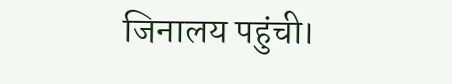जिनालय पहुंची।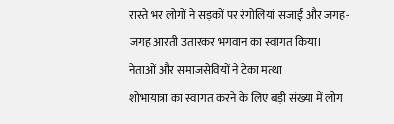रास्ते भर लोगों ने सड़कों पर रंगोलियां सजाईं और जगह-जगह आरती उतारकर भगवान का स्वागत किया।
नेताओं और समाजसेवियों ने टेका मत्था
शोभायात्रा का स्वागत करने के लिए बड़ी संख्या में लोग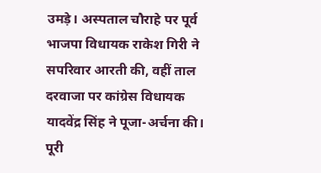उमड़े। अस्पताल चौराहे पर पूर्व भाजपा विधायक राकेश गिरी ने सपरिवार आरती की, वहीं ताल दरवाजा पर कांग्रेस विधायक यादवेंद्र सिंह ने पूजा-अर्चना की। पूरी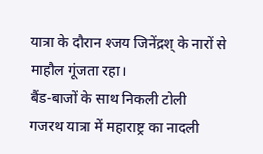यात्रा के दौरान श्जय जिनेंद्रश् के नारों से माहौल गूंजता रहा।
बैंड-बाजों के साथ निकली टोली
गजरथ यात्रा में महाराष्ट्र का नादली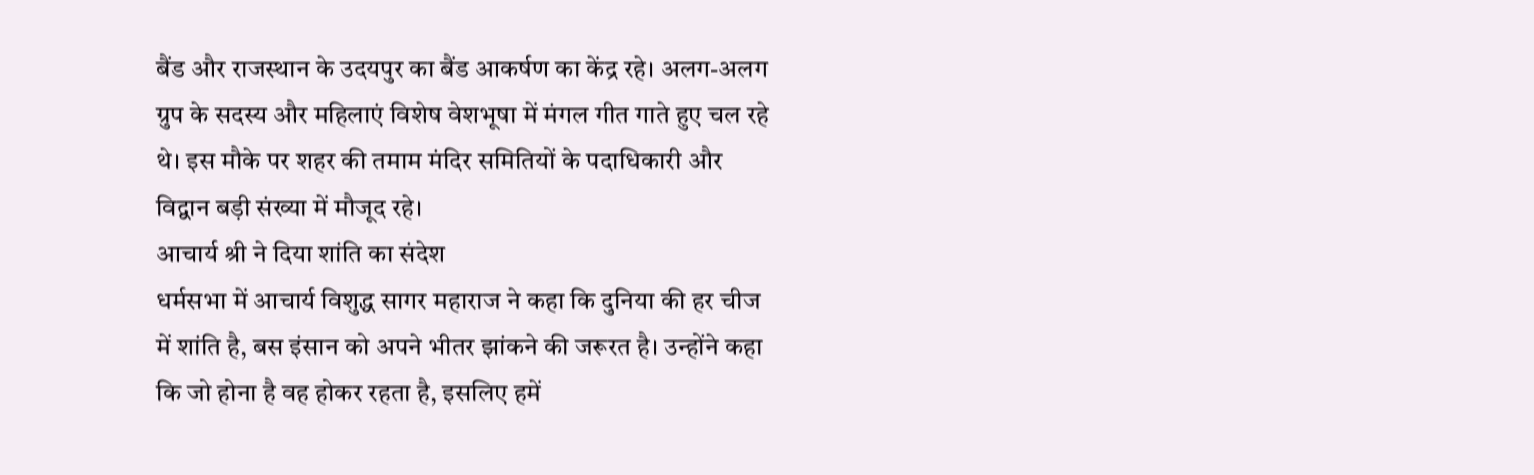बैंड और राजस्थान के उदयपुर का बैंड आकर्षण का केंद्र रहे। अलग-अलग ग्रुप के सदस्य और महिलाएं विशेष वेशभूषा में मंगल गीत गाते हुए चल रहे थे। इस मौके पर शहर की तमाम मंदिर समितियों के पदाधिकारी और विद्वान बड़ी संख्या में मौजूद रहे।
आचार्य श्री ने दिया शांति का संदेश
धर्मसभा में आचार्य विशुद्ध सागर महाराज ने कहा कि दुनिया की हर चीज में शांति है, बस इंसान को अपने भीतर झांकने की जरूरत है। उन्होंने कहा कि जो होना है वह होकर रहता है, इसलिए हमें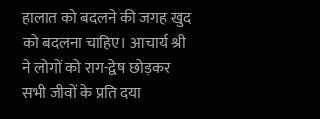हालात को बदलने की जगह खुद को बदलना चाहिए। आचार्य श्री ने लोगों को राग-द्वेष छोड़कर सभी जीवों के प्रति दया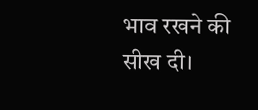भाव रखने की सीख दी।